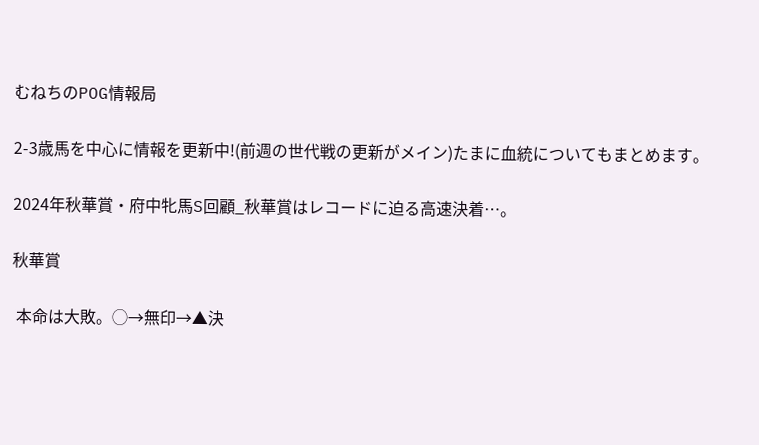むねちのPOG情報局

2-3歳馬を中心に情報を更新中!(前週の世代戦の更新がメイン)たまに血統についてもまとめます。

2024年秋華賞・府中牝馬S回顧_秋華賞はレコードに迫る高速決着…。

秋華賞

 本命は大敗。◯→無印→▲決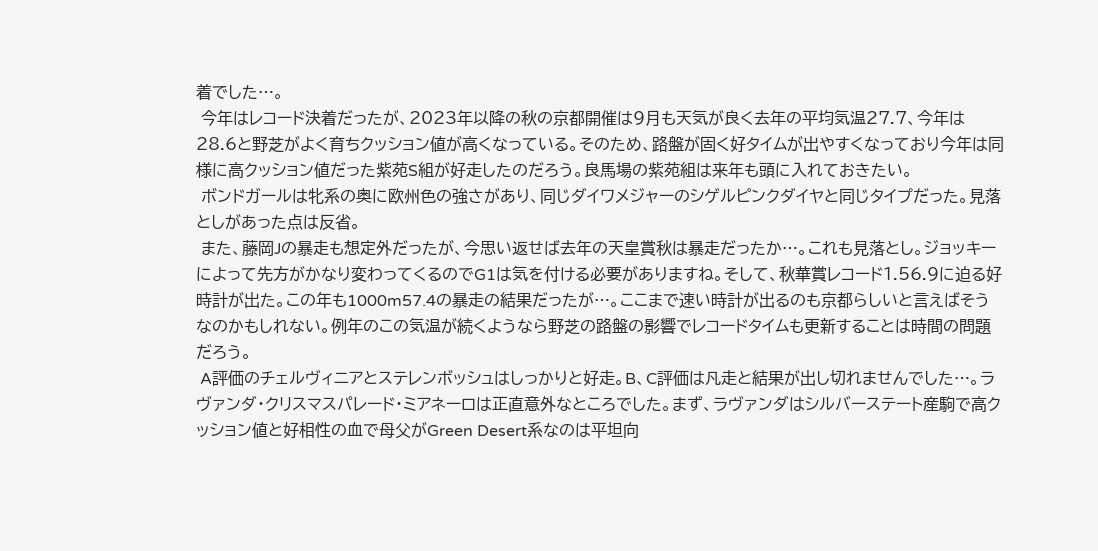着でした…。
 今年はレコード決着だったが、2023年以降の秋の京都開催は9月も天気が良く去年の平均気温27.7、今年は28.6と野芝がよく育ちクッション値が高くなっている。そのため、路盤が固く好タイムが出やすくなっており今年は同様に高クッション値だった紫苑S組が好走したのだろう。良馬場の紫苑組は来年も頭に入れておきたい。
 ボンドガールは牝系の奥に欧州色の強さがあり、同じダイワメジャーのシゲルピンクダイヤと同じタイプだった。見落としがあった点は反省。
 また、藤岡Jの暴走も想定外だったが、今思い返せば去年の天皇賞秋は暴走だったか…。これも見落とし。ジョッキーによって先方がかなり変わってくるのでG1は気を付ける必要がありますね。そして、秋華賞レコード1.56.9に迫る好時計が出た。この年も1000m57.4の暴走の結果だったが…。ここまで速い時計が出るのも京都らしいと言えばそうなのかもしれない。例年のこの気温が続くようなら野芝の路盤の影響でレコードタイムも更新することは時間の問題だろう。
 A評価のチェルヴィニアとステレンボッシュはしっかりと好走。B、C評価は凡走と結果が出し切れませんでした…。ラヴァンダ・クリスマスパレード・ミアネーロは正直意外なところでした。まず、ラヴァンダはシルバーステート産駒で高クッション値と好相性の血で母父がGreen Desert系なのは平坦向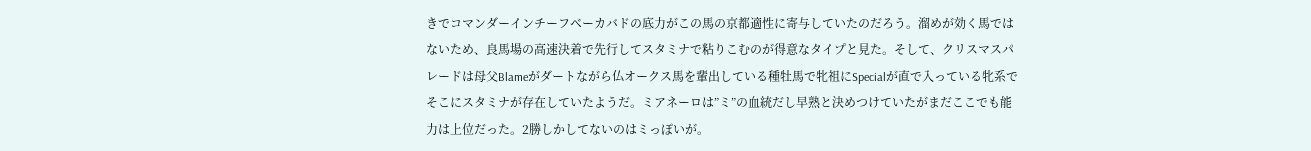きでコマンダーインチーフベーカバドの底力がこの馬の京都適性に寄与していたのだろう。溜めが効く馬ではないため、良馬場の高速決着で先行してスタミナで粘りこむのが得意なタイプと見た。そして、クリスマスパレードは母父Blameがダートながら仏オークス馬を輩出している種牡馬で牝祖にSpecialが直で入っている牝系でそこにスタミナが存在していたようだ。ミアネーロは”ミ”の血統だし早熟と決めつけていたがまだここでも能力は上位だった。2勝しかしてないのはミっぽいが。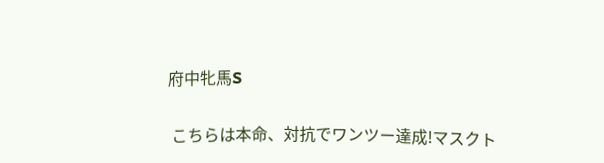府中牝馬S

 こちらは本命、対抗でワンツー達成!マスクト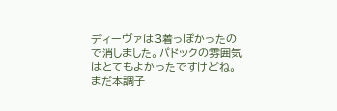ディーヴァは3着っぽかったので消しました。パドックの雰囲気はとてもよかったですけどね。まだ本調子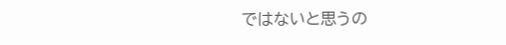ではないと思うの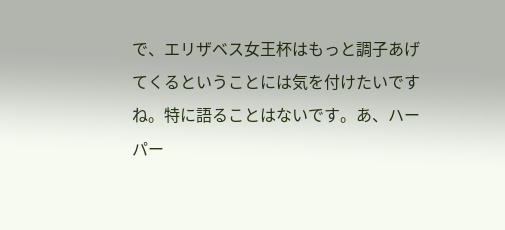で、エリザベス女王杯はもっと調子あげてくるということには気を付けたいですね。特に語ることはないです。あ、ハーパー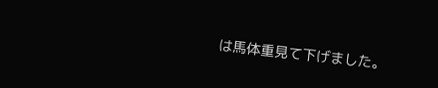は馬体重見て下げました。